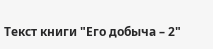Текст книги "Его добыча – 2"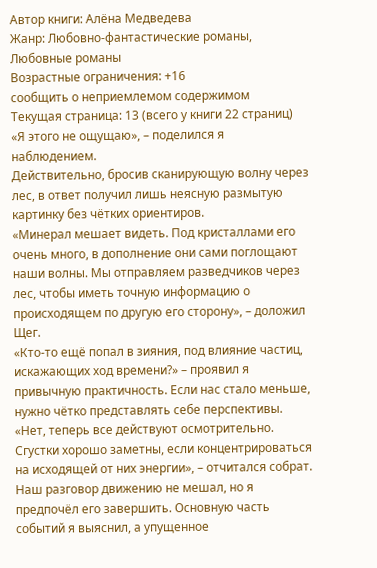Автор книги: Алёна Медведева
Жанр: Любовно-фантастические романы, Любовные романы
Возрастные ограничения: +16
сообщить о неприемлемом содержимом
Текущая страница: 13 (всего у книги 22 страниц)
«Я этого не ощущаю», – поделился я наблюдением.
Действительно, бросив сканирующую волну через лес, в ответ получил лишь неясную размытую картинку без чётких ориентиров.
«Минерал мешает видеть. Под кристаллами его очень много, в дополнение они сами поглощают наши волны. Мы отправляем разведчиков через лес, чтобы иметь точную информацию о происходящем по другую его сторону», – доложил Щег.
«Кто-то ещё попал в зияния, под влияние частиц, искажающих ход времени?» – проявил я привычную практичность. Если нас стало меньше, нужно чётко представлять себе перспективы.
«Нет, теперь все действуют осмотрительно. Сгустки хорошо заметны, если концентрироваться на исходящей от них энергии», – отчитался собрат.
Наш разговор движению не мешал, но я предпочёл его завершить. Основную часть событий я выяснил, а упущенное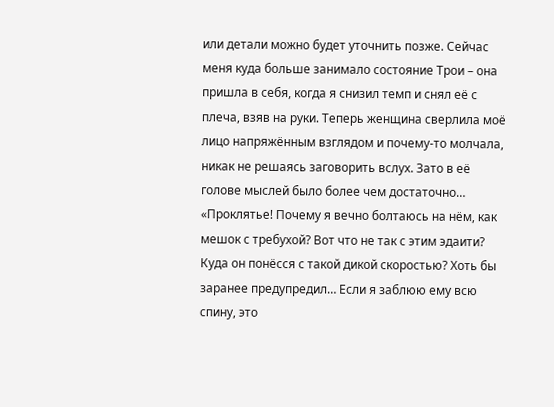или детали можно будет уточнить позже. Сейчас меня куда больше занимало состояние Трои – она пришла в себя, когда я снизил темп и снял её с плеча, взяв на руки. Теперь женщина сверлила моё лицо напряжённым взглядом и почему-то молчала, никак не решаясь заговорить вслух. Зато в её голове мыслей было более чем достаточно…
«Проклятье! Почему я вечно болтаюсь на нём, как мешок с требухой? Вот что не так с этим эдаити? Куда он понёсся с такой дикой скоростью? Хоть бы заранее предупредил… Если я заблюю ему всю спину, это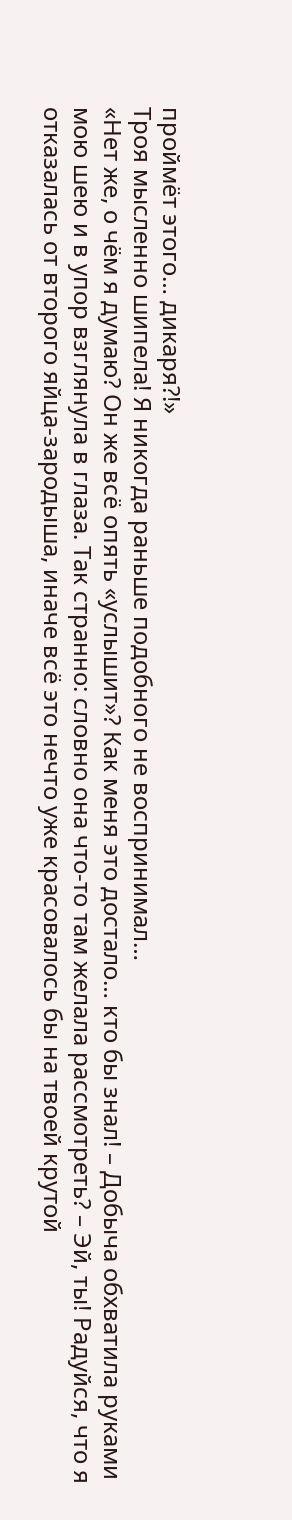проймёт этого… дикаря?!»
Троя мысленно шипела! Я никогда раньше подобного не воспринимал…
«Нет же, о чём я думаю? Он же всё опять «услышит»? Как меня это достало… кто бы знал! – Добыча обхватила руками мою шею и в упор взглянула в глаза. Так странно: словно она что-то там желала рассмотреть? – Эй, ты! Радуйся, что я отказалась от второго яйца-зародыша, иначе всё это нечто уже красовалось бы на твоей крутой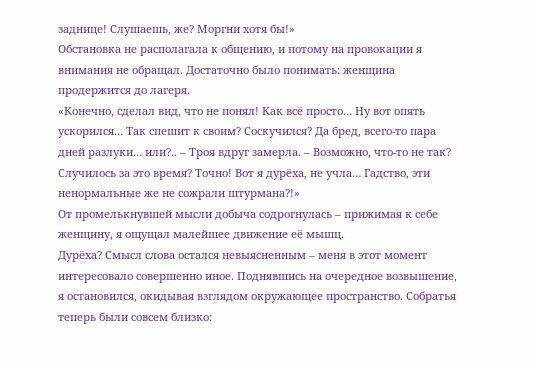заднице! Слушаешь, же? Моргни хотя бы!»
Обстановка не располагала к общению, и потому на провокации я внимания не обращал. Достаточно было понимать: женщина продержится до лагеря.
«Конечно, сделал вид, что не понял! Как всё просто… Ну вот опять ускорился… Так спешит к своим? Соскучился? Да бред, всего-то пара дней разлуки… или?.. – Троя вдруг замерла. – Возможно, что-то не так? Случилось за это время? Точно! Вот я дурёха, не учла… Гадство, эти ненормальные же не сожрали штурмана?!»
От промелькнувшей мысли добыча содрогнулась – прижимая к себе женщину, я ощущал малейшее движение её мышц.
Дурёха? Смысл слова остался невыясненным – меня в этот момент интересовало совершенно иное. Поднявшись на очередное возвышение, я остановился, окидывая взглядом окружающее пространство. Собратья теперь были совсем близко: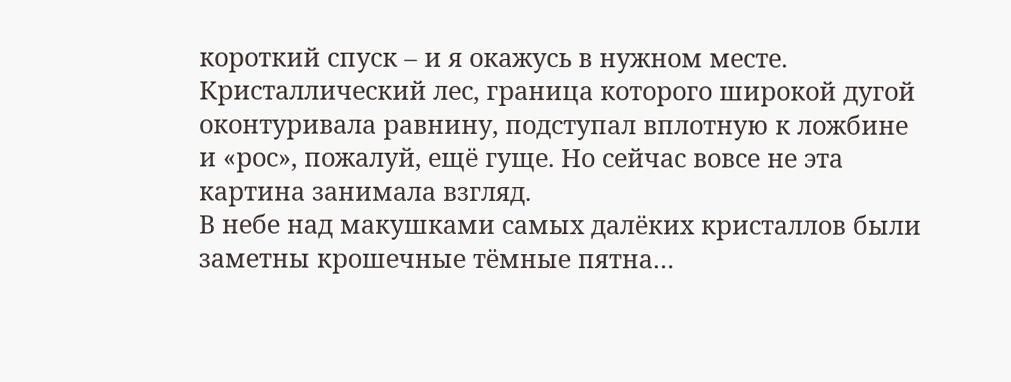короткий спуск – и я окажусь в нужном месте. Кристаллический лес, граница которого широкой дугой оконтуривала равнину, подступал вплотную к ложбине и «рос», пожалуй, ещё гуще. Но сейчас вовсе не эта картина занимала взгляд.
В небе над макушками самых далёких кристаллов были заметны крошечные тёмные пятна…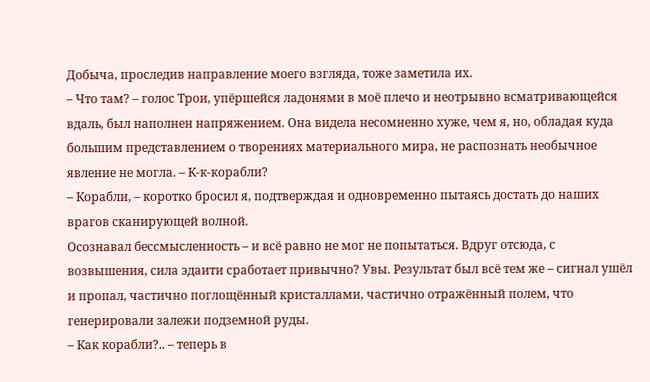Добыча, проследив направление моего взгляда, тоже заметила их.
– Что там? – голос Трои, упёршейся ладонями в моё плечо и неотрывно всматривающейся вдаль, был наполнен напряжением. Она видела несомненно хуже, чем я, но, обладая куда большим представлением о творениях материального мира, не распознать необычное явление не могла. – К-к-корабли?
– Корабли, – коротко бросил я, подтверждая и одновременно пытаясь достать до наших врагов сканирующей волной.
Осознавал бессмысленность – и всё равно не мог не попытаться. Вдруг отсюда, с возвышения, сила эдаити сработает привычно? Увы. Результат был всё тем же – сигнал ушёл и пропал, частично поглощённый кристаллами, частично отражённый полем, что генерировали залежи подземной руды.
– Как корабли?.. – теперь в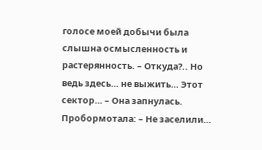голосе моей добычи была слышна осмысленность и растерянность. – Откуда?.. Но ведь здесь… не выжить… Этот сектор… – Она запнулась. Пробормотала: – Не заселили…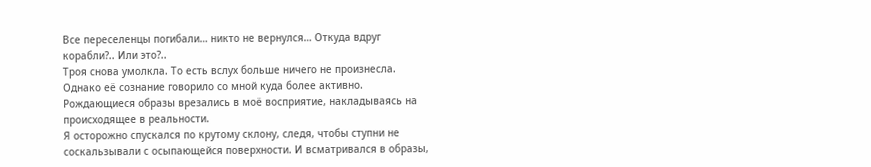Все переселенцы погибали… никто не вернулся… Откуда вдруг корабли?.. Или это?..
Троя снова умолкла. То есть вслух больше ничего не произнесла. Однако её сознание говорило со мной куда более активно. Рождающиеся образы врезались в моё восприятие, накладываясь на происходящее в реальности.
Я осторожно спускался по крутому склону, следя, чтобы ступни не соскальзывали с осыпающейся поверхности. И всматривался в образы,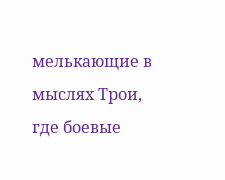мелькающие в мыслях Трои, где боевые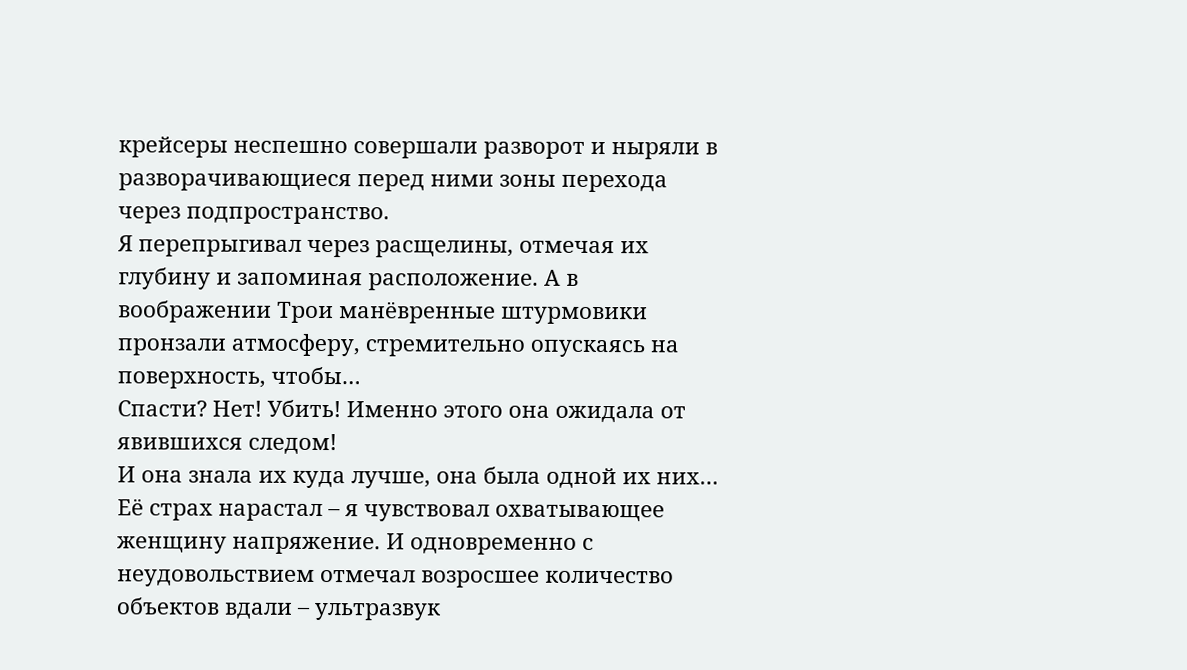крейсеры неспешно совершали разворот и ныряли в разворачивающиеся перед ними зоны перехода через подпространство.
Я перепрыгивал через расщелины, отмечая их глубину и запоминая расположение. А в воображении Трои манёвренные штурмовики пронзали атмосферу, стремительно опускаясь на поверхность, чтобы…
Спасти? Нет! Убить! Именно этого она ожидала от явившихся следом!
И она знала их куда лучше, она была одной их них…
Её страх нарастал – я чувствовал охватывающее женщину напряжение. И одновременно с неудовольствием отмечал возросшее количество объектов вдали – ультразвук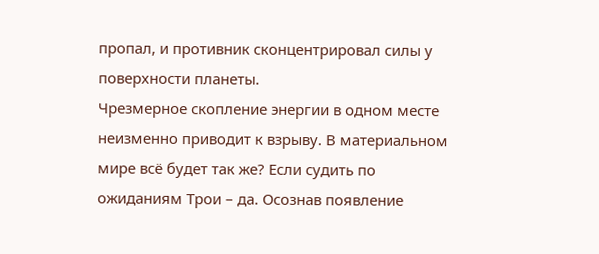пропал, и противник сконцентрировал силы у поверхности планеты.
Чрезмерное скопление энергии в одном месте неизменно приводит к взрыву. В материальном мире всё будет так же? Если судить по ожиданиям Трои – да. Осознав появление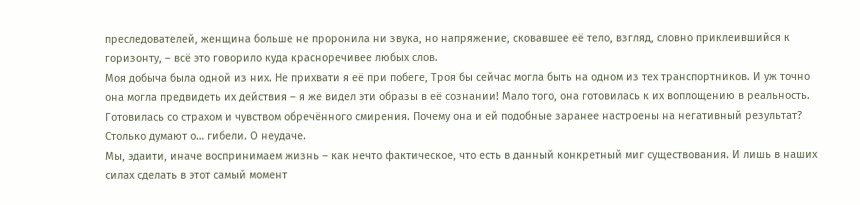преследователей, женщина больше не проронила ни звука, но напряжение, сковавшее её тело, взгляд, словно приклеившийся к горизонту, – всё это говорило куда красноречивее любых слов.
Моя добыча была одной из них. Не прихвати я её при побеге, Троя бы сейчас могла быть на одном из тех транспортников. И уж точно она могла предвидеть их действия – я же видел эти образы в её сознании! Мало того, она готовилась к их воплощению в реальность. Готовилась со страхом и чувством обречённого смирения. Почему она и ей подобные заранее настроены на негативный результат? Столько думают о… гибели. О неудаче.
Мы, эдаити, иначе воспринимаем жизнь – как нечто фактическое, что есть в данный конкретный миг существования. И лишь в наших силах сделать в этот самый момент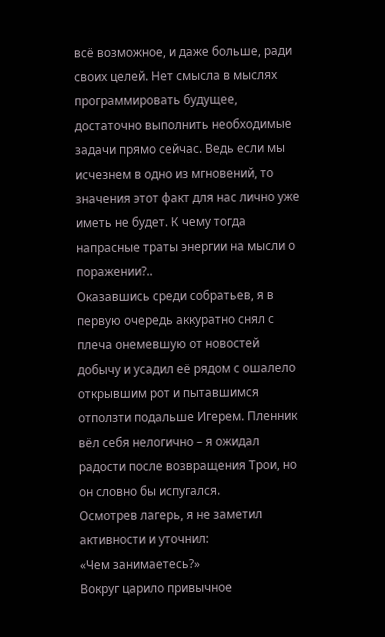всё возможное, и даже больше, ради своих целей. Нет смысла в мыслях программировать будущее, достаточно выполнить необходимые задачи прямо сейчас. Ведь если мы исчезнем в одно из мгновений, то значения этот факт для нас лично уже иметь не будет. К чему тогда напрасные траты энергии на мысли о поражении?..
Оказавшись среди собратьев, я в первую очередь аккуратно снял с плеча онемевшую от новостей добычу и усадил её рядом с ошалело открывшим рот и пытавшимся отползти подальше Игерем. Пленник вёл себя нелогично – я ожидал радости после возвращения Трои, но он словно бы испугался.
Осмотрев лагерь, я не заметил активности и уточнил:
«Чем занимаетесь?»
Вокруг царило привычное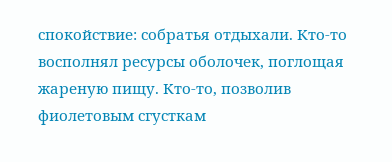спокойствие: собратья отдыхали. Кто-то восполнял ресурсы оболочек, поглощая жареную пищу. Кто-то, позволив фиолетовым сгусткам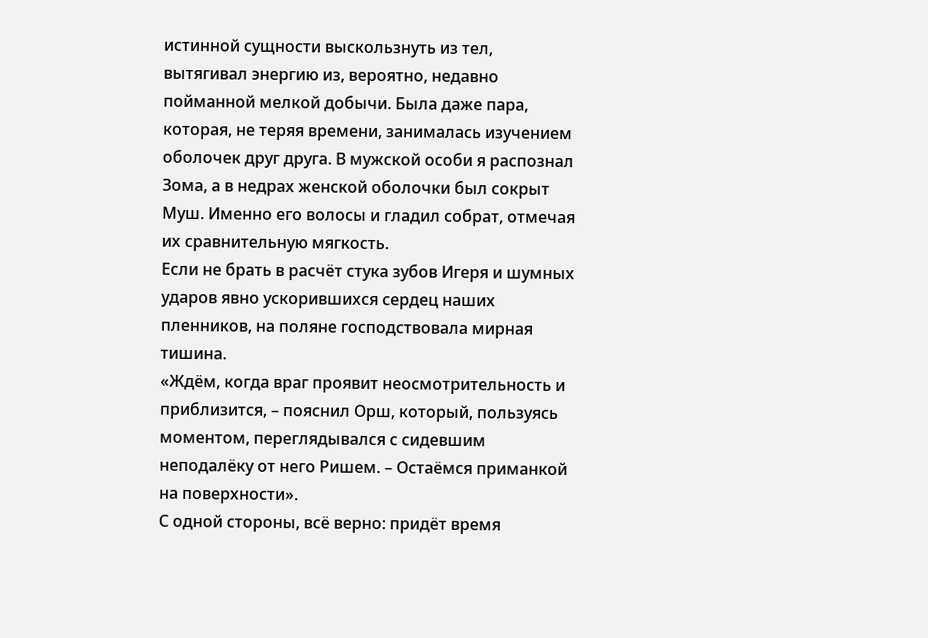истинной сущности выскользнуть из тел, вытягивал энергию из, вероятно, недавно пойманной мелкой добычи. Была даже пара, которая, не теряя времени, занималась изучением оболочек друг друга. В мужской особи я распознал Зома, а в недрах женской оболочки был сокрыт Муш. Именно его волосы и гладил собрат, отмечая их сравнительную мягкость.
Если не брать в расчёт стука зубов Игеря и шумных ударов явно ускорившихся сердец наших пленников, на поляне господствовала мирная тишина.
«Ждём, когда враг проявит неосмотрительность и приблизится, – пояснил Орш, который, пользуясь моментом, переглядывался с сидевшим неподалёку от него Ришем. – Остаёмся приманкой на поверхности».
С одной стороны, всё верно: придёт время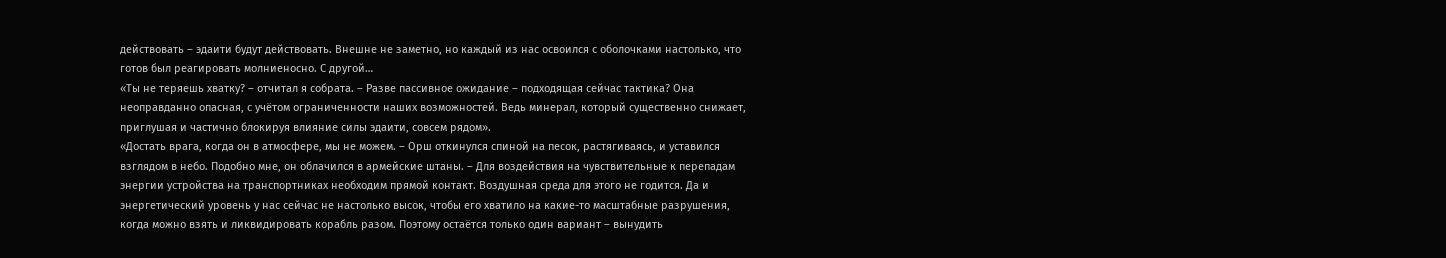действовать – эдаити будут действовать. Внешне не заметно, но каждый из нас освоился с оболочками настолько, что готов был реагировать молниеносно. С другой…
«Ты не теряешь хватку? – отчитал я собрата. – Разве пассивное ожидание – подходящая сейчас тактика? Она неоправданно опасная, с учётом ограниченности наших возможностей. Ведь минерал, который существенно снижает, приглушая и частично блокируя влияние силы эдаити, совсем рядом».
«Достать врага, когда он в атмосфере, мы не можем. – Орш откинулся спиной на песок, растягиваясь, и уставился взглядом в небо. Подобно мне, он облачился в армейские штаны. – Для воздействия на чувствительные к перепадам энергии устройства на транспортниках необходим прямой контакт. Воздушная среда для этого не годится. Да и энергетический уровень у нас сейчас не настолько высок, чтобы его хватило на какие-то масштабные разрушения, когда можно взять и ликвидировать корабль разом. Поэтому остаётся только один вариант – вынудить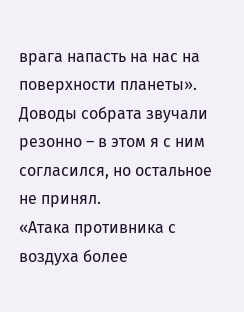врага напасть на нас на поверхности планеты».
Доводы собрата звучали резонно – в этом я с ним согласился, но остальное не принял.
«Атака противника с воздуха более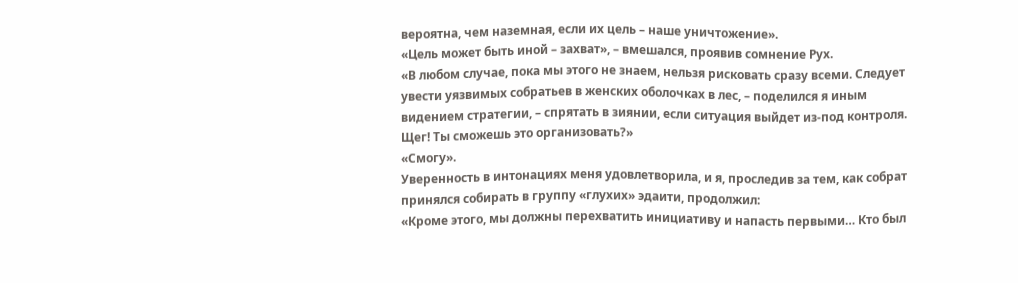вероятна, чем наземная, если их цель – наше уничтожение».
«Цель может быть иной – захват», – вмешался, проявив сомнение Рух.
«В любом случае, пока мы этого не знаем, нельзя рисковать сразу всеми. Следует увести уязвимых собратьев в женских оболочках в лес, – поделился я иным видением стратегии, – спрятать в зиянии, если ситуация выйдет из-под контроля. Щег! Ты сможешь это организовать?»
«Смогу».
Уверенность в интонациях меня удовлетворила, и я, проследив за тем, как собрат принялся собирать в группу «глухих» эдаити, продолжил:
«Кроме этого, мы должны перехватить инициативу и напасть первыми… Кто был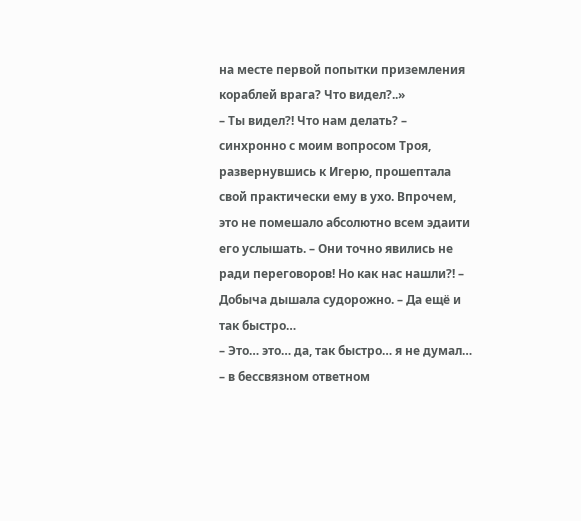на месте первой попытки приземления кораблей врага? Что видел?..»
– Ты видел?! Что нам делать? – синхронно с моим вопросом Троя, развернувшись к Игерю, прошептала свой практически ему в ухо. Впрочем, это не помешало абсолютно всем эдаити его услышать. – Они точно явились не ради переговоров! Но как нас нашли?! – Добыча дышала судорожно. – Да ещё и так быстро…
– Это… это… да, так быстро… я не думал… – в бессвязном ответном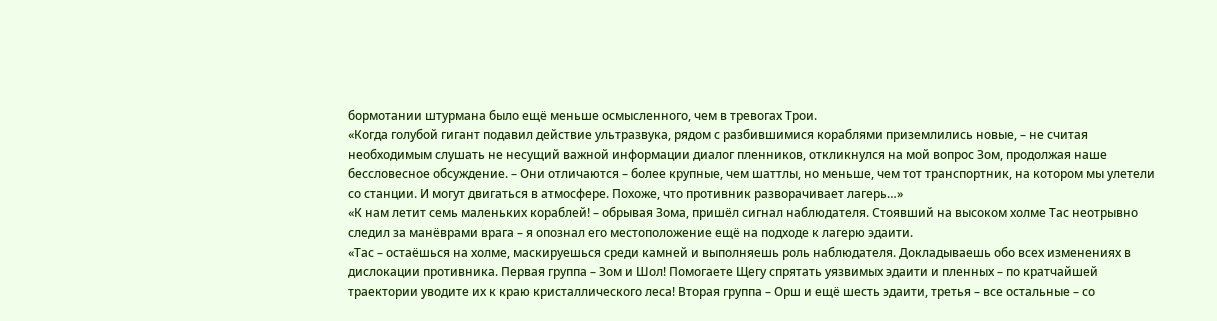бормотании штурмана было ещё меньше осмысленного, чем в тревогах Трои.
«Когда голубой гигант подавил действие ультразвука, рядом с разбившимися кораблями приземлились новые, – не считая необходимым слушать не несущий важной информации диалог пленников, откликнулся на мой вопрос Зом, продолжая наше бессловесное обсуждение. – Они отличаются – более крупные, чем шаттлы, но меньше, чем тот транспортник, на котором мы улетели со станции. И могут двигаться в атмосфере. Похоже, что противник разворачивает лагерь…»
«К нам летит семь маленьких кораблей! – обрывая Зома, пришёл сигнал наблюдателя. Стоявший на высоком холме Тас неотрывно следил за манёврами врага – я опознал его местоположение ещё на подходе к лагерю эдаити.
«Тас – остаёшься на холме, маскируешься среди камней и выполняешь роль наблюдателя. Докладываешь обо всех изменениях в дислокации противника. Первая группа – Зом и Шол! Помогаете Щегу спрятать уязвимых эдаити и пленных – по кратчайшей траектории уводите их к краю кристаллического леса! Вторая группа – Орш и ещё шесть эдаити, третья – все остальные – со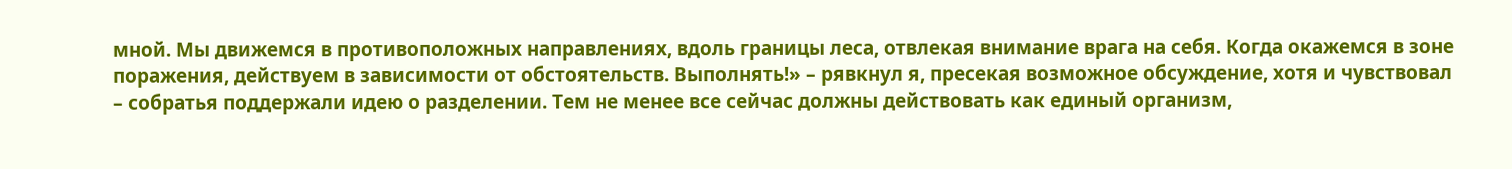мной. Мы движемся в противоположных направлениях, вдоль границы леса, отвлекая внимание врага на себя. Когда окажемся в зоне поражения, действуем в зависимости от обстоятельств. Выполнять!» – рявкнул я, пресекая возможное обсуждение, хотя и чувствовал – собратья поддержали идею о разделении. Тем не менее все сейчас должны действовать как единый организм,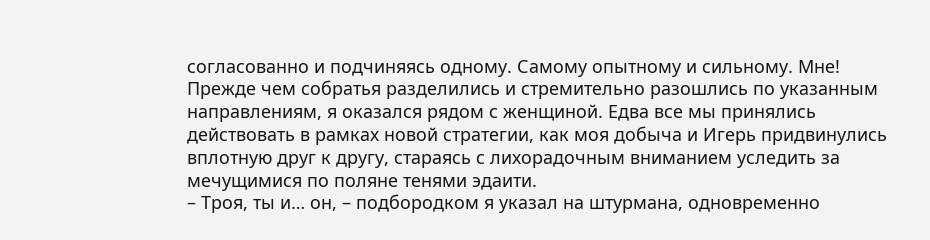согласованно и подчиняясь одному. Самому опытному и сильному. Мне!
Прежде чем собратья разделились и стремительно разошлись по указанным направлениям, я оказался рядом с женщиной. Едва все мы принялись действовать в рамках новой стратегии, как моя добыча и Игерь придвинулись вплотную друг к другу, стараясь с лихорадочным вниманием уследить за мечущимися по поляне тенями эдаити.
– Троя, ты и… он, – подбородком я указал на штурмана, одновременно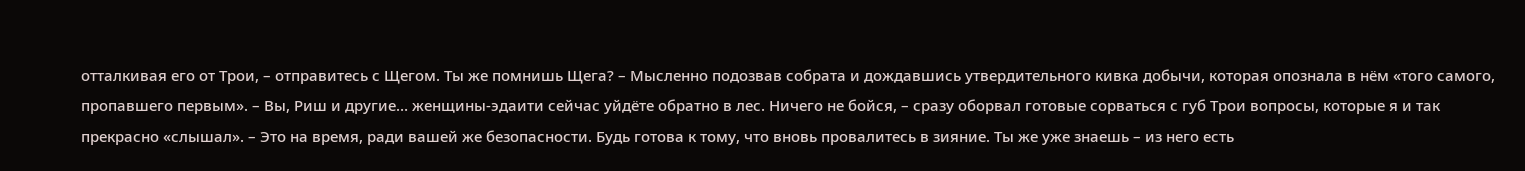отталкивая его от Трои, – отправитесь с Щегом. Ты же помнишь Щега? – Мысленно подозвав собрата и дождавшись утвердительного кивка добычи, которая опознала в нём «того самого, пропавшего первым». – Вы, Риш и другие… женщины-эдаити сейчас уйдёте обратно в лес. Ничего не бойся, – сразу оборвал готовые сорваться с губ Трои вопросы, которые я и так прекрасно «слышал». – Это на время, ради вашей же безопасности. Будь готова к тому, что вновь провалитесь в зияние. Ты же уже знаешь – из него есть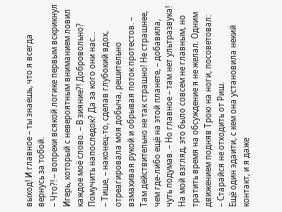выход! И главное – ты знаешь, что я всегда вернусь за тобой.
– Что?! – вопреки всякой логике первым вскрикнул Игерь, который с невероятным вниманием ловил каждое моё слово. – В зияние?! Добровольно? Помучить напоследок? Да за кого они нас…
– Тише, – наконец-то, сделав глубокий вдох, отреагировала моя добыча, решительно взмахивая рукой и обрывая поток протестов. – Там действительно не так страшно! Не страшнее, чем где-либо ещё на этой планете, – добавила, чуть подумав. – Но главное – там нет ультразвука!
На мой взгляд, это было совсем не главным, но тратить время на обсуждение я не желал. Одним движением подняв Трою на ноги, посоветовал:
– Старайся не отходить от Риш.
Ещё один эдаити, с кем она установила некий контакт, и я даже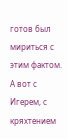готов был мириться с этим фактом. А вот с Игерем, с кряхтением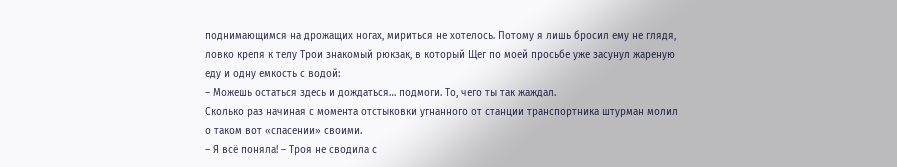поднимающимся на дрожащих ногах, мириться не хотелось. Потому я лишь бросил ему не глядя, ловко крепя к телу Трои знакомый рюкзак, в который Щег по моей просьбе уже засунул жареную еду и одну емкость с водой:
– Можешь остаться здесь и дождаться… подмоги. То, чего ты так жаждал.
Сколько раз начиная с момента отстыковки угнанного от станции транспортника штурман молил о таком вот «спасении» своими.
– Я всё поняла! – Троя не сводила с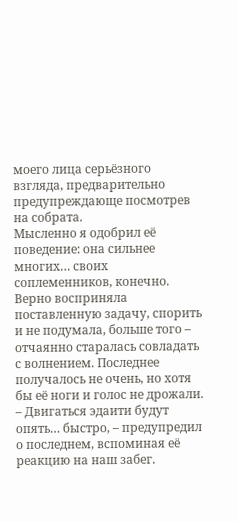моего лица серьёзного взгляда, предварительно предупреждающе посмотрев на собрата.
Мысленно я одобрил её поведение: она сильнее многих… своих соплеменников, конечно. Верно восприняла поставленную задачу, спорить и не подумала, больше того – отчаянно старалась совладать с волнением. Последнее получалось не очень, но хотя бы её ноги и голос не дрожали.
– Двигаться эдаити будут опять… быстро, – предупредил о последнем, вспоминая её реакцию на наш забег.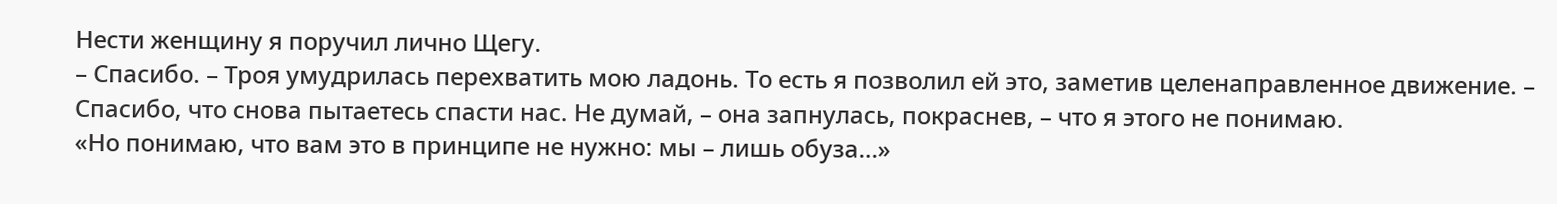Нести женщину я поручил лично Щегу.
– Спасибо. – Троя умудрилась перехватить мою ладонь. То есть я позволил ей это, заметив целенаправленное движение. – Спасибо, что снова пытаетесь спасти нас. Не думай, – она запнулась, покраснев, – что я этого не понимаю.
«Но понимаю, что вам это в принципе не нужно: мы – лишь обуза…»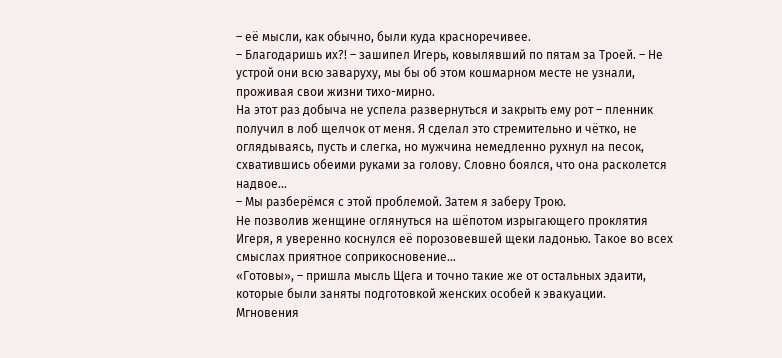– её мысли, как обычно, были куда красноречивее.
– Благодаришь их?! – зашипел Игерь, ковылявший по пятам за Троей. – Не устрой они всю заваруху, мы бы об этом кошмарном месте не узнали, проживая свои жизни тихо-мирно.
На этот раз добыча не успела развернуться и закрыть ему рот – пленник получил в лоб щелчок от меня. Я сделал это стремительно и чётко, не оглядываясь, пусть и слегка, но мужчина немедленно рухнул на песок, схватившись обеими руками за голову. Словно боялся, что она расколется надвое…
– Мы разберёмся с этой проблемой. Затем я заберу Трою.
Не позволив женщине оглянуться на шёпотом изрыгающего проклятия Игеря, я уверенно коснулся её порозовевшей щеки ладонью. Такое во всех смыслах приятное соприкосновение…
«Готовы», – пришла мысль Щега и точно такие же от остальных эдаити, которые были заняты подготовкой женских особей к эвакуации.
Мгновения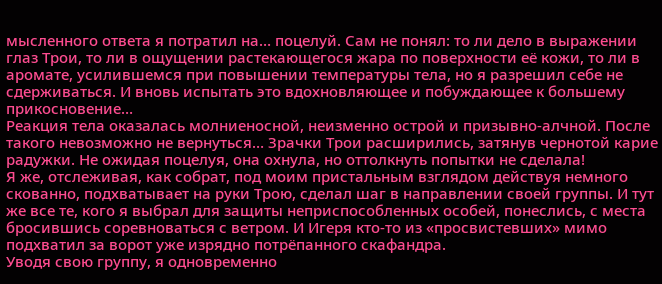мысленного ответа я потратил на… поцелуй. Сам не понял: то ли дело в выражении глаз Трои, то ли в ощущении растекающегося жара по поверхности её кожи, то ли в аромате, усилившемся при повышении температуры тела, но я разрешил себе не сдерживаться. И вновь испытать это вдохновляющее и побуждающее к большему прикосновение…
Реакция тела оказалась молниеносной, неизменно острой и призывно-алчной. После такого невозможно не вернуться… Зрачки Трои расширились, затянув чернотой карие радужки. Не ожидая поцелуя, она охнула, но оттолкнуть попытки не сделала!
Я же, отслеживая, как собрат, под моим пристальным взглядом действуя немного скованно, подхватывает на руки Трою, сделал шаг в направлении своей группы. И тут же все те, кого я выбрал для защиты неприспособленных особей, понеслись, с места бросившись соревноваться с ветром. И Игеря кто-то из «просвистевших» мимо подхватил за ворот уже изрядно потрёпанного скафандра.
Уводя свою группу, я одновременно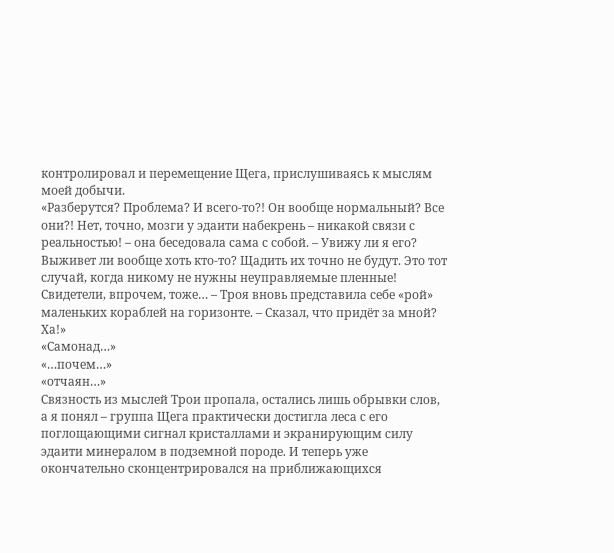контролировал и перемещение Щега, прислушиваясь к мыслям моей добычи.
«Разберутся? Проблема? И всего-то?! Он вообще нормальный? Все они?! Нет, точно, мозги у эдаити набекрень – никакой связи с реальностью! – она беседовала сама с собой. – Увижу ли я его? Выживет ли вообще хоть кто-то? Щадить их точно не будут. Это тот случай, когда никому не нужны неуправляемые пленные! Свидетели, впрочем, тоже… – Троя вновь представила себе «рой» маленьких кораблей на горизонте. – Сказал, что придёт за мной? Ха!»
«Самонад…»
«…почем…»
«отчаян…»
Связность из мыслей Трои пропала, остались лишь обрывки слов, а я понял – группа Щега практически достигла леса с его поглощающими сигнал кристаллами и экранирующим силу эдаити минералом в подземной породе. И теперь уже окончательно сконцентрировался на приближающихся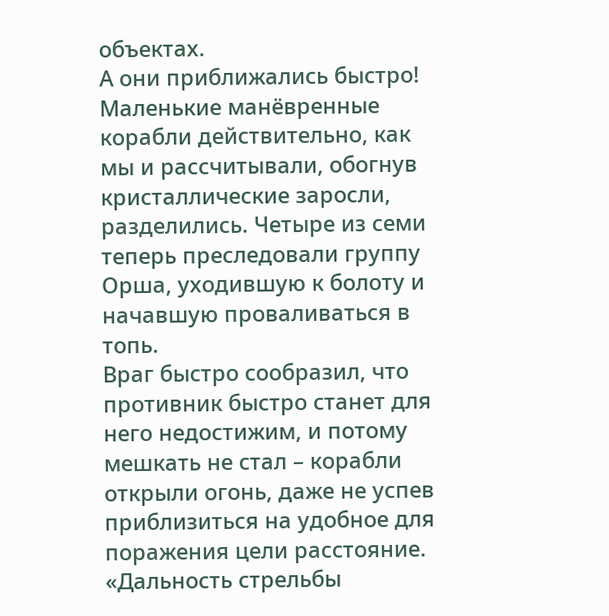объектах.
А они приближались быстро!
Маленькие манёвренные корабли действительно, как мы и рассчитывали, обогнув кристаллические заросли, разделились. Четыре из семи теперь преследовали группу Орша, уходившую к болоту и начавшую проваливаться в топь.
Враг быстро сообразил, что противник быстро станет для него недостижим, и потому мешкать не стал – корабли открыли огонь, даже не успев приблизиться на удобное для поражения цели расстояние.
«Дальность стрельбы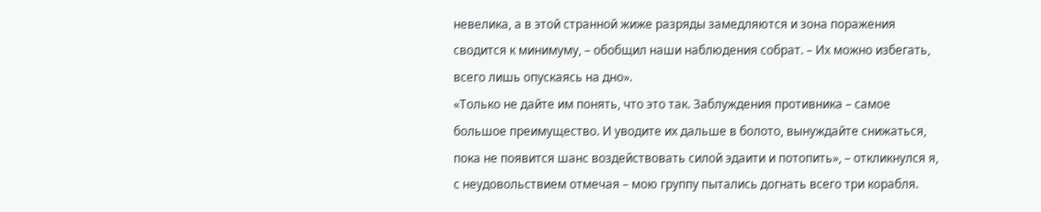невелика, а в этой странной жиже разряды замедляются и зона поражения сводится к минимуму, – обобщил наши наблюдения собрат. – Их можно избегать, всего лишь опускаясь на дно».
«Только не дайте им понять, что это так. Заблуждения противника – самое большое преимущество. И уводите их дальше в болото, вынуждайте снижаться, пока не появится шанс воздействовать силой эдаити и потопить», – откликнулся я, с неудовольствием отмечая – мою группу пытались догнать всего три корабля.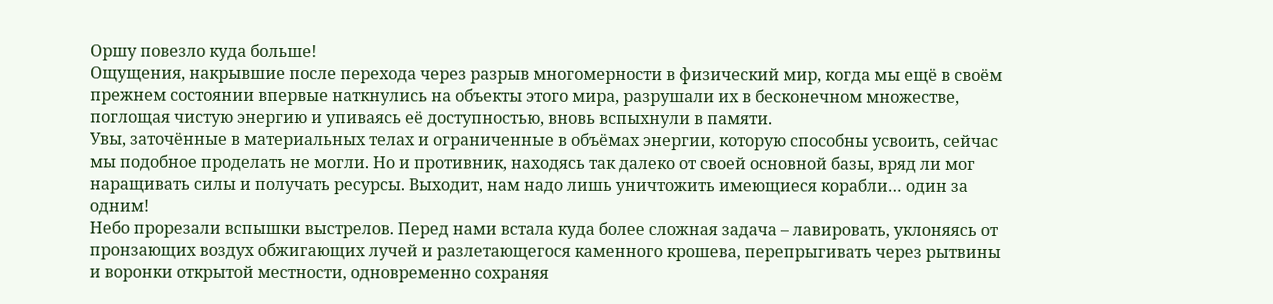Оршу повезло куда больше!
Ощущения, накрывшие после перехода через разрыв многомерности в физический мир, когда мы ещё в своём прежнем состоянии впервые наткнулись на объекты этого мира, разрушали их в бесконечном множестве, поглощая чистую энергию и упиваясь её доступностью, вновь вспыхнули в памяти.
Увы, заточённые в материальных телах и ограниченные в объёмах энергии, которую способны усвоить, сейчас мы подобное проделать не могли. Но и противник, находясь так далеко от своей основной базы, вряд ли мог наращивать силы и получать ресурсы. Выходит, нам надо лишь уничтожить имеющиеся корабли… один за одним!
Небо прорезали вспышки выстрелов. Перед нами встала куда более сложная задача – лавировать, уклоняясь от пронзающих воздух обжигающих лучей и разлетающегося каменного крошева, перепрыгивать через рытвины и воронки открытой местности, одновременно сохраняя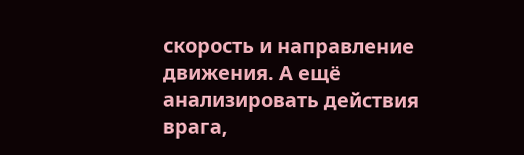скорость и направление движения. А ещё анализировать действия врага,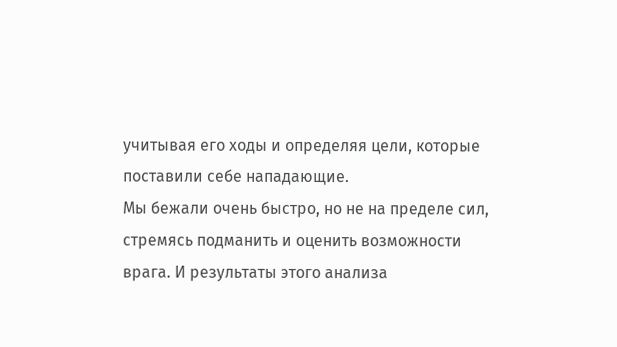учитывая его ходы и определяя цели, которые поставили себе нападающие.
Мы бежали очень быстро, но не на пределе сил, стремясь подманить и оценить возможности врага. И результаты этого анализа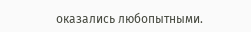оказались любопытными.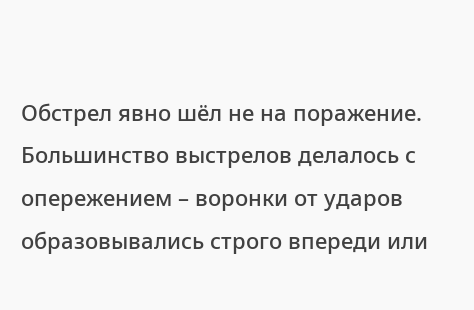Обстрел явно шёл не на поражение. Большинство выстрелов делалось с опережением – воронки от ударов образовывались строго впереди или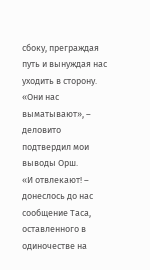сбоку, преграждая путь и вынуждая нас уходить в сторону.
«Они нас выматывают», – деловито подтвердил мои выводы Орш.
«И отвлекают! – донеслось до нас сообщение Таса, оставленного в одиночестве на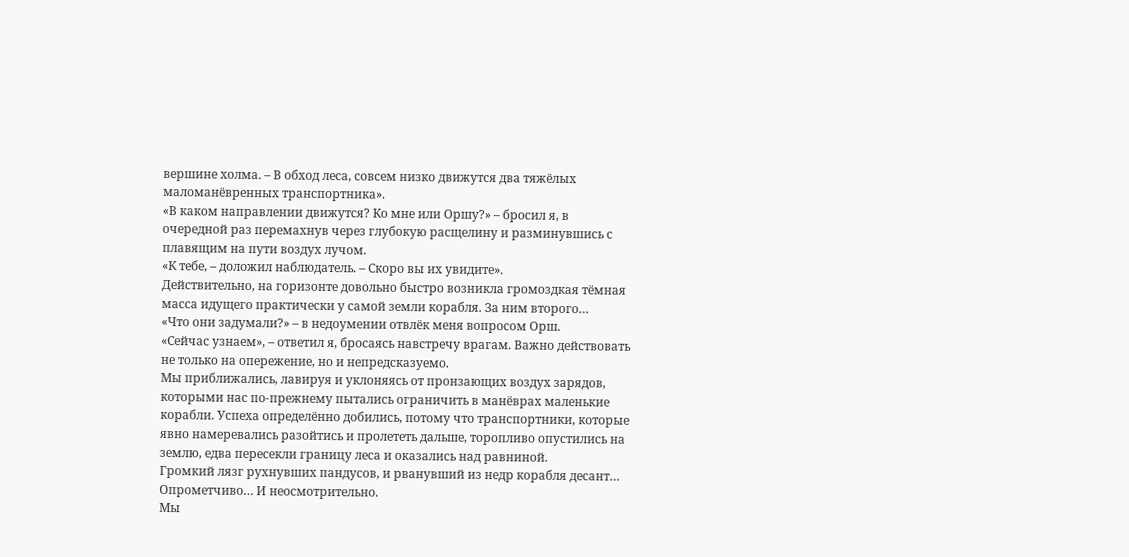вершине холма. – В обход леса, совсем низко движутся два тяжёлых маломанёвренных транспортника».
«В каком направлении движутся? Ко мне или Оршу?» – бросил я, в очередной раз перемахнув через глубокую расщелину и разминувшись с плавящим на пути воздух лучом.
«К тебе, – доложил наблюдатель. – Скоро вы их увидите».
Действительно, на горизонте довольно быстро возникла громоздкая тёмная масса идущего практически у самой земли корабля. За ним второго…
«Что они задумали?» – в недоумении отвлёк меня вопросом Орш.
«Сейчас узнаем», – ответил я, бросаясь навстречу врагам. Важно действовать не только на опережение, но и непредсказуемо.
Мы приближались, лавируя и уклоняясь от пронзающих воздух зарядов, которыми нас по-прежнему пытались ограничить в манёврах маленькие корабли. Успеха определённо добились, потому что транспортники, которые явно намеревались разойтись и пролететь дальше, торопливо опустились на землю, едва пересекли границу леса и оказались над равниной.
Громкий лязг рухнувших пандусов, и рванувший из недр корабля десант…
Опрометчиво… И неосмотрительно.
Мы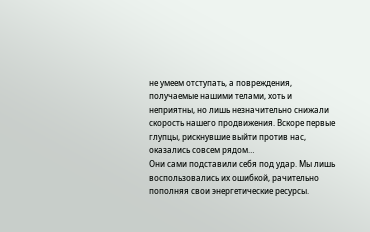не умеем отступать, а повреждения, получаемые нашими телами, хоть и неприятны, но лишь незначительно снижали скорость нашего продвижения. Вскоре первые глупцы, рискнувшие выйти против нас, оказались совсем рядом…
Они сами подставили себя под удар. Мы лишь воспользовались их ошибкой, рачительно пополняя свои энергетические ресурсы.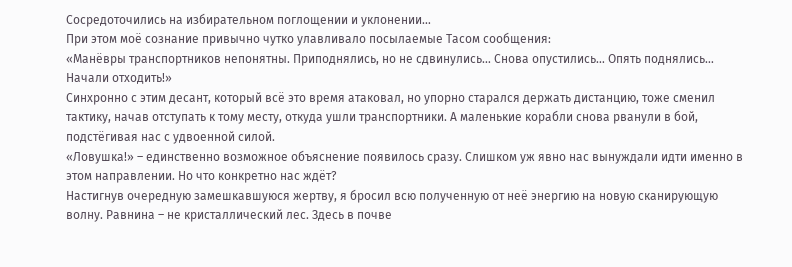Сосредоточились на избирательном поглощении и уклонении…
При этом моё сознание привычно чутко улавливало посылаемые Тасом сообщения:
«Манёвры транспортников непонятны. Приподнялись, но не сдвинулись… Снова опустились… Опять поднялись… Начали отходить!»
Синхронно с этим десант, который всё это время атаковал, но упорно старался держать дистанцию, тоже сменил тактику, начав отступать к тому месту, откуда ушли транспортники. А маленькие корабли снова рванули в бой, подстёгивая нас с удвоенной силой.
«Ловушка!» – единственно возможное объяснение появилось сразу. Слишком уж явно нас вынуждали идти именно в этом направлении. Но что конкретно нас ждёт?
Настигнув очередную замешкавшуюся жертву, я бросил всю полученную от неё энергию на новую сканирующую волну. Равнина – не кристаллический лес. Здесь в почве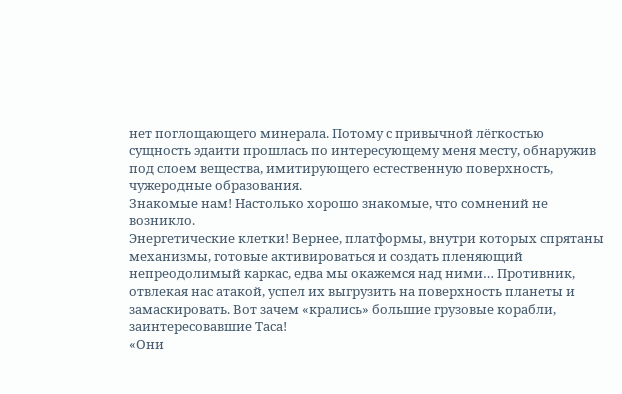нет поглощающего минерала. Потому с привычной лёгкостью сущность эдаити прошлась по интересующему меня месту, обнаружив под слоем вещества, имитирующего естественную поверхность, чужеродные образования.
Знакомые нам! Настолько хорошо знакомые, что сомнений не возникло.
Энергетические клетки! Вернее, платформы, внутри которых спрятаны механизмы, готовые активироваться и создать пленяющий непреодолимый каркас, едва мы окажемся над ними… Противник, отвлекая нас атакой, успел их выгрузить на поверхность планеты и замаскировать. Вот зачем «крались» большие грузовые корабли, заинтересовавшие Таса!
«Они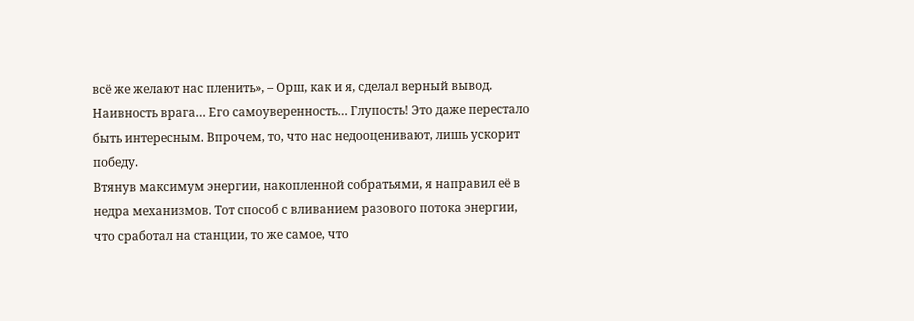всё же желают нас пленить», – Орш, как и я, сделал верный вывод.
Наивность врага… Его самоуверенность… Глупость! Это даже перестало быть интересным. Впрочем, то, что нас недооценивают, лишь ускорит победу.
Втянув максимум энергии, накопленной собратьями, я направил её в недра механизмов. Тот способ с вливанием разового потока энергии, что сработал на станции, то же самое, что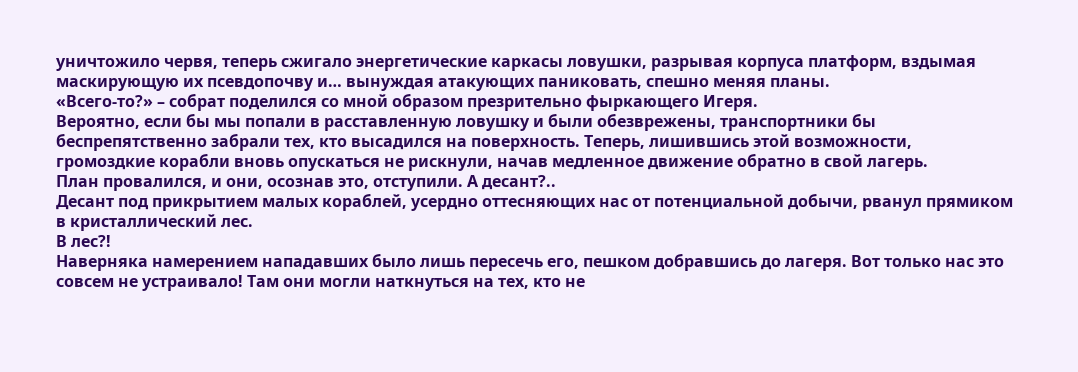уничтожило червя, теперь сжигало энергетические каркасы ловушки, разрывая корпуса платформ, вздымая маскирующую их псевдопочву и… вынуждая атакующих паниковать, спешно меняя планы.
«Всего-то?» – собрат поделился со мной образом презрительно фыркающего Игеря.
Вероятно, если бы мы попали в расставленную ловушку и были обезврежены, транспортники бы беспрепятственно забрали тех, кто высадился на поверхность. Теперь, лишившись этой возможности, громоздкие корабли вновь опускаться не рискнули, начав медленное движение обратно в свой лагерь.
План провалился, и они, осознав это, отступили. А десант?..
Десант под прикрытием малых кораблей, усердно оттесняющих нас от потенциальной добычи, рванул прямиком в кристаллический лес.
В лес?!
Наверняка намерением нападавших было лишь пересечь его, пешком добравшись до лагеря. Вот только нас это совсем не устраивало! Там они могли наткнуться на тех, кто не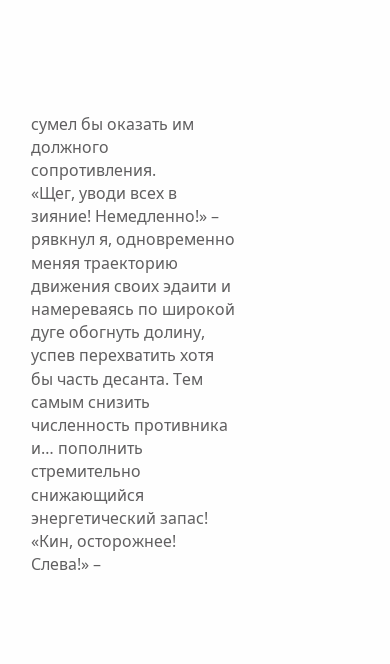сумел бы оказать им должного сопротивления.
«Щег, уводи всех в зияние! Немедленно!» – рявкнул я, одновременно меняя траекторию движения своих эдаити и намереваясь по широкой дуге обогнуть долину, успев перехватить хотя бы часть десанта. Тем самым снизить численность противника и… пополнить стремительно снижающийся энергетический запас!
«Кин, осторожнее! Слева!» –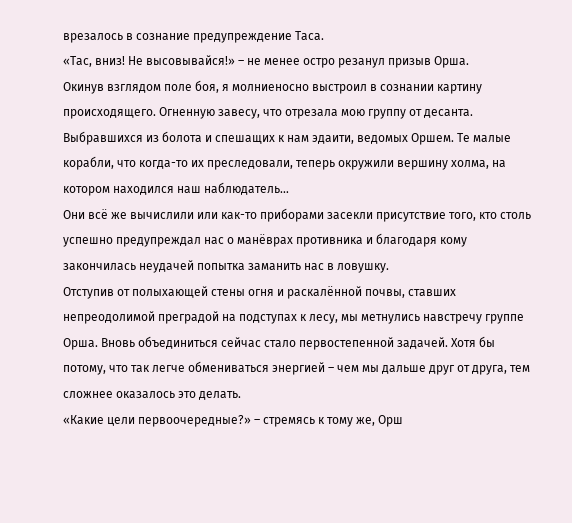врезалось в сознание предупреждение Таса.
«Тас, вниз! Не высовывайся!» – не менее остро резанул призыв Орша.
Окинув взглядом поле боя, я молниеносно выстроил в сознании картину происходящего. Огненную завесу, что отрезала мою группу от десанта. Выбравшихся из болота и спешащих к нам эдаити, ведомых Оршем. Те малые корабли, что когда-то их преследовали, теперь окружили вершину холма, на котором находился наш наблюдатель…
Они всё же вычислили или как-то приборами засекли присутствие того, кто столь успешно предупреждал нас о манёврах противника и благодаря кому закончилась неудачей попытка заманить нас в ловушку.
Отступив от полыхающей стены огня и раскалённой почвы, ставших непреодолимой преградой на подступах к лесу, мы метнулись навстречу группе Орша. Вновь объединиться сейчас стало первостепенной задачей. Хотя бы потому, что так легче обмениваться энергией – чем мы дальше друг от друга, тем сложнее оказалось это делать.
«Какие цели первоочередные?» – стремясь к тому же, Орш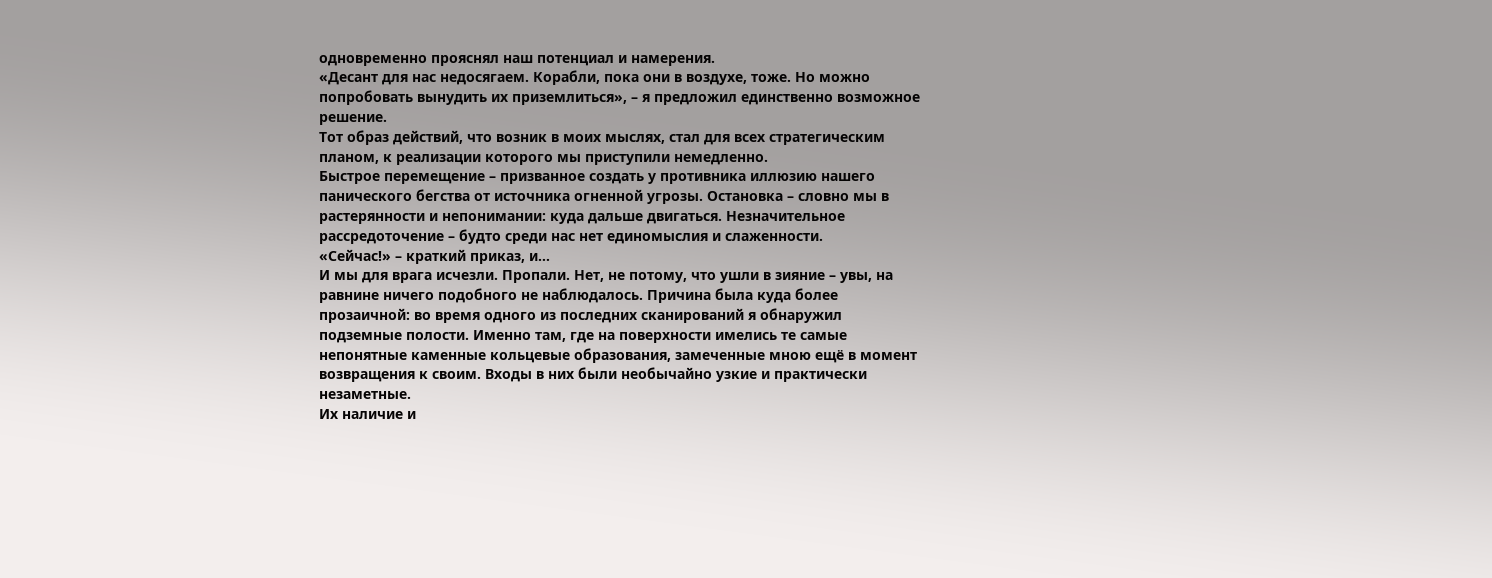одновременно прояснял наш потенциал и намерения.
«Десант для нас недосягаем. Корабли, пока они в воздухе, тоже. Но можно попробовать вынудить их приземлиться», – я предложил единственно возможное решение.
Тот образ действий, что возник в моих мыслях, стал для всех стратегическим планом, к реализации которого мы приступили немедленно.
Быстрое перемещение – призванное создать у противника иллюзию нашего панического бегства от источника огненной угрозы. Остановка – словно мы в растерянности и непонимании: куда дальше двигаться. Незначительное рассредоточение – будто среди нас нет единомыслия и слаженности.
«Сейчас!» – краткий приказ, и…
И мы для врага исчезли. Пропали. Нет, не потому, что ушли в зияние – увы, на равнине ничего подобного не наблюдалось. Причина была куда более прозаичной: во время одного из последних сканирований я обнаружил подземные полости. Именно там, где на поверхности имелись те самые непонятные каменные кольцевые образования, замеченные мною ещё в момент возвращения к своим. Входы в них были необычайно узкие и практически незаметные.
Их наличие и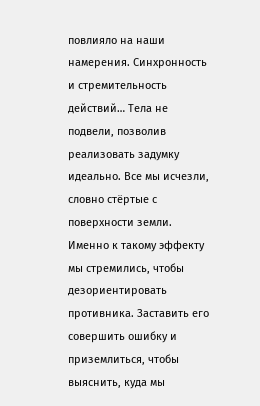повлияло на наши намерения. Синхронность и стремительность действий… Тела не подвели, позволив реализовать задумку идеально. Все мы исчезли, словно стёртые с поверхности земли.
Именно к такому эффекту мы стремились, чтобы дезориентировать противника. Заставить его совершить ошибку и приземлиться, чтобы выяснить, куда мы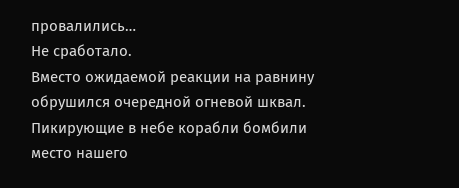провалились…
Не сработало.
Вместо ожидаемой реакции на равнину обрушился очередной огневой шквал. Пикирующие в небе корабли бомбили место нашего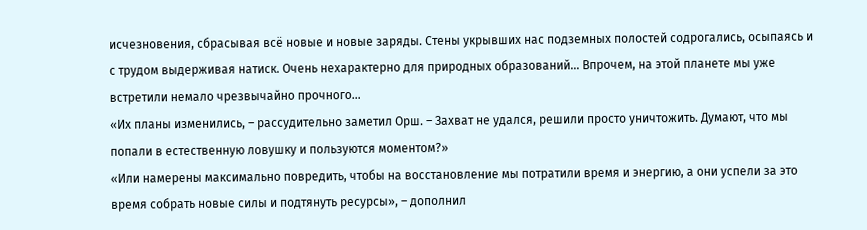исчезновения, сбрасывая всё новые и новые заряды. Стены укрывших нас подземных полостей содрогались, осыпаясь и с трудом выдерживая натиск. Очень нехарактерно для природных образований… Впрочем, на этой планете мы уже встретили немало чрезвычайно прочного…
«Их планы изменились, – рассудительно заметил Орш. – Захват не удался, решили просто уничтожить. Думают, что мы попали в естественную ловушку и пользуются моментом?»
«Или намерены максимально повредить, чтобы на восстановление мы потратили время и энергию, а они успели за это время собрать новые силы и подтянуть ресурсы», – дополнил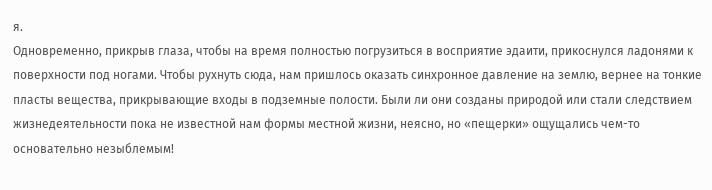я.
Одновременно, прикрыв глаза, чтобы на время полностью погрузиться в восприятие эдаити, прикоснулся ладонями к поверхности под ногами. Чтобы рухнуть сюда, нам пришлось оказать синхронное давление на землю, вернее на тонкие пласты вещества, прикрывающие входы в подземные полости. Были ли они созданы природой или стали следствием жизнедеятельности пока не известной нам формы местной жизни, неясно, но «пещерки» ощущались чем-то основательно незыблемым!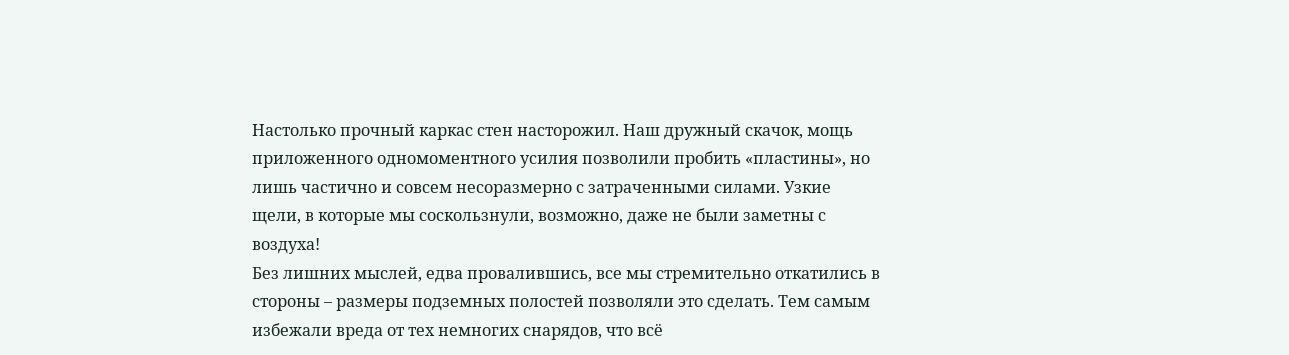Настолько прочный каркас стен насторожил. Наш дружный скачок, мощь приложенного одномоментного усилия позволили пробить «пластины», но лишь частично и совсем несоразмерно с затраченными силами. Узкие щели, в которые мы соскользнули, возможно, даже не были заметны с воздуха!
Без лишних мыслей, едва провалившись, все мы стремительно откатились в стороны – размеры подземных полостей позволяли это сделать. Тем самым избежали вреда от тех немногих снарядов, что всё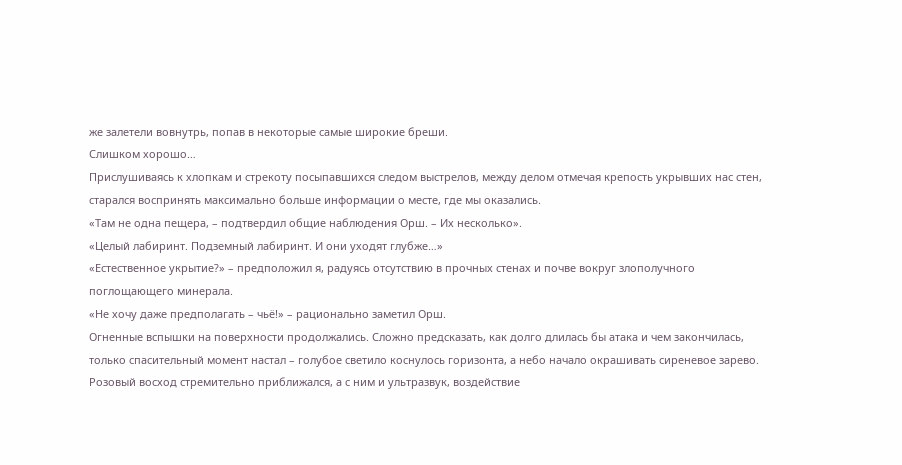же залетели вовнутрь, попав в некоторые самые широкие бреши.
Слишком хорошо…
Прислушиваясь к хлопкам и стрекоту посыпавшихся следом выстрелов, между делом отмечая крепость укрывших нас стен, старался воспринять максимально больше информации о месте, где мы оказались.
«Там не одна пещера, – подтвердил общие наблюдения Орш. – Их несколько».
«Целый лабиринт. Подземный лабиринт. И они уходят глубже…»
«Естественное укрытие?» – предположил я, радуясь отсутствию в прочных стенах и почве вокруг злополучного поглощающего минерала.
«Не хочу даже предполагать – чьё!» – рационально заметил Орш.
Огненные вспышки на поверхности продолжались. Сложно предсказать, как долго длилась бы атака и чем закончилась, только спасительный момент настал – голубое светило коснулось горизонта, а небо начало окрашивать сиреневое зарево. Розовый восход стремительно приближался, а с ним и ультразвук, воздействие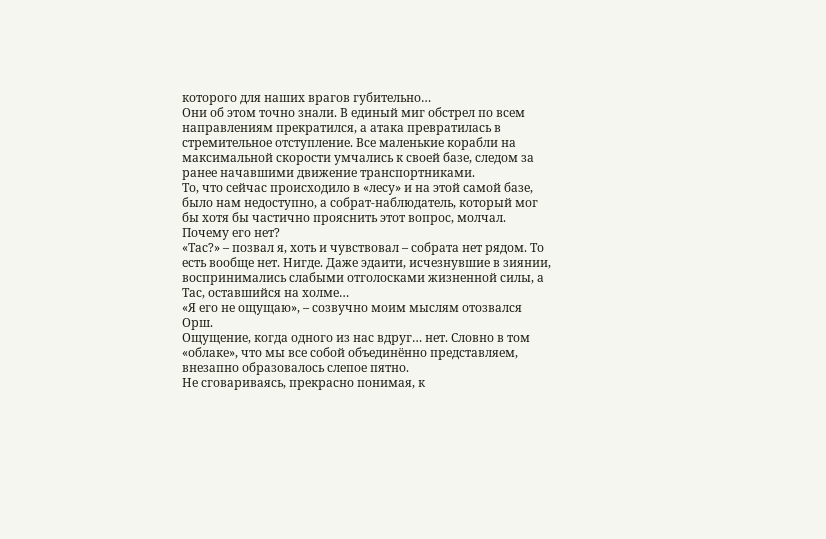которого для наших врагов губительно…
Они об этом точно знали. В единый миг обстрел по всем направлениям прекратился, а атака превратилась в стремительное отступление. Все маленькие корабли на максимальной скорости умчались к своей базе, следом за ранее начавшими движение транспортниками.
То, что сейчас происходило в «лесу» и на этой самой базе, было нам недоступно, а собрат-наблюдатель, который мог бы хотя бы частично прояснить этот вопрос, молчал.
Почему его нет?
«Тас?» – позвал я, хоть и чувствовал – собрата нет рядом. То есть вообще нет. Нигде. Даже эдаити, исчезнувшие в зиянии, воспринимались слабыми отголосками жизненной силы, а Тас, оставшийся на холме…
«Я его не ощущаю», – созвучно моим мыслям отозвался Орш.
Ощущение, когда одного из нас вдруг… нет. Словно в том «облаке», что мы все собой объединённо представляем, внезапно образовалось слепое пятно.
Не сговариваясь, прекрасно понимая, к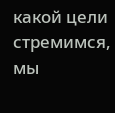какой цели стремимся, мы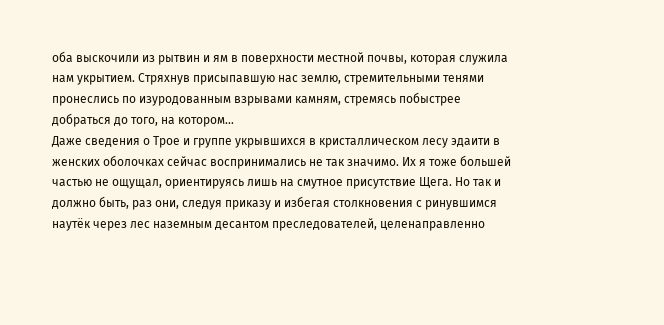оба выскочили из рытвин и ям в поверхности местной почвы, которая служила нам укрытием. Стряхнув присыпавшую нас землю, стремительными тенями пронеслись по изуродованным взрывами камням, стремясь побыстрее добраться до того, на котором…
Даже сведения о Трое и группе укрывшихся в кристаллическом лесу эдаити в женских оболочках сейчас воспринимались не так значимо. Их я тоже большей частью не ощущал, ориентируясь лишь на смутное присутствие Щега. Но так и должно быть, раз они, следуя приказу и избегая столкновения с ринувшимся наутёк через лес наземным десантом преследователей, целенаправленно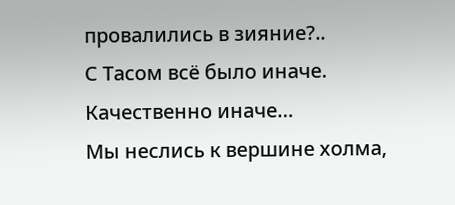провалились в зияние?..
С Тасом всё было иначе. Качественно иначе…
Мы неслись к вершине холма,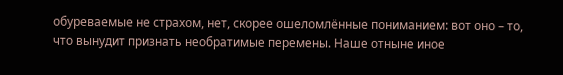обуреваемые не страхом, нет, скорее ошеломлённые пониманием: вот оно – то, что вынудит признать необратимые перемены. Наше отныне иное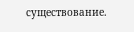существование.